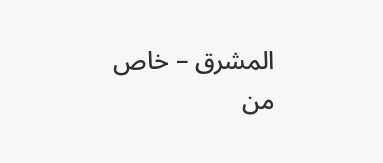المشرق – خاص
من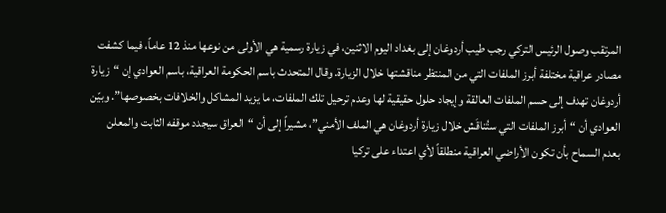المرتقب وصول الرئيس التركي رجب طيب أردوغان إلى بغداد اليوم الاثنين، في زيارة رسمية هي الأولى من نوعها منذ 12 عاماً، فيما كشفت مصادر عراقية مختلفة أبرز الملفات التي من المنتظر مناقشتها خلال الزيارة. وقال المتحدث باسم الحكومة العراقية، باسم العوادي إن “زيارة أردوغان تهدف إلى حسم الملفات العالقة وإيجاد حلول حقيقية لها وعدم ترحيل تلك الملفات، ما يزيد المشاكل والخلافات بخصوصها”. وبيّن العوادي أن “أبرز الملفات التي ستُناقَش خلال زيارة أردوغان هي الملف الأمني”، مشيراً إلى أن “العراق سيجدد موقفه الثابت والمعلن بعدم السماح بأن تكون الأراضي العراقية منطلقاً لأي اعتداء على تركيا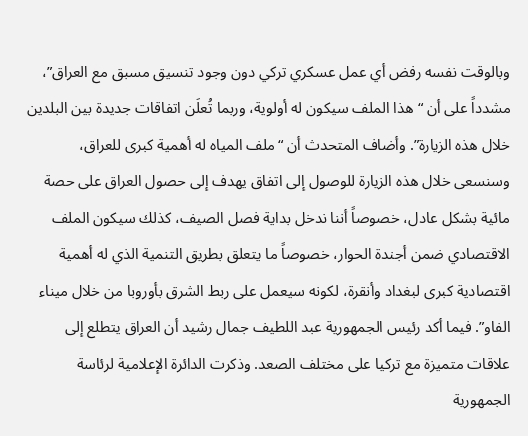وبالوقت نفسه رفض أي عمل عسكري تركي دون وجود تنسيق مسبق مع العراق”، مشدداً على أن “هذا الملف سيكون له أولوية، وربما تُعلَن اتفاقات جديدة بين البلدين خلال هذه الزيارة”. وأضاف المتحدث أن “ملف المياه له أهمية كبرى للعراق، وسنسعى خلال هذه الزيارة للوصول إلى اتفاق يهدف إلى حصول العراق على حصة مائية بشكل عادل، خصوصاً أننا ندخل بداية فصل الصيف، كذلك سيكون الملف الاقتصادي ضمن أجندة الحوار، خصوصاً ما يتعلق بطريق التنمية الذي له أهمية اقتصادية كبرى لبغداد وأنقرة، لكونه سيعمل على ربط الشرق بأوروبا من خلال ميناء الفاو”. فيما أكد رئيس الجمهورية عبد اللطيف جمال رشيد أن العراق يتطلع إلى علاقات متميزة مع تركيا على مختلف الصعد. وذكرت الدائرة الإعلامية لرئاسة الجمهورية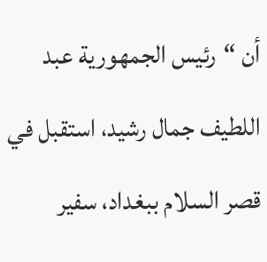أن “رئيس الجمهورية عبد اللطيف جمال رشيد، استقبل في قصر السلام ببغداد، سفير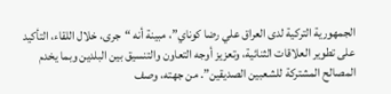الجمهورية التركية لدى العراق علي رضا كوناي”، مبينة أنه “جرى، خلال اللقاء، التأكيد على تطوير العلاقات الثنائية، وتعزيز أوجه التعاون والتنسيق بين البلدين وبما يخدم المصالح المشتركة للشعبين الصديقين”. من جهته، وصف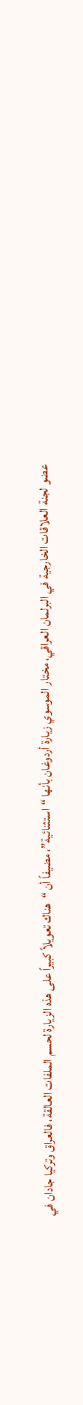عضو لجنة العلاقات الخارجية في البرلمان العراقي، مختار الموسوي زيارة أردوغان بأنها “استثنائية”، مضيفاً أن “هناك تعويلاً كبيراً على هذه الزيارة لحسم الملفات العالقة، فالعراق وتركيا جادان في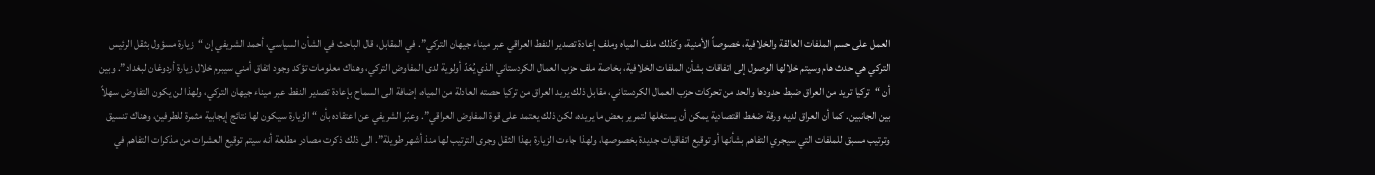العمل على حسم الملفات العالقة والخلافية، خصوصاً الأمنية، وكذلك ملف المياه وملف إعادة تصدير النفط العراقي عبر ميناء جيهان التركي”. في المقابل، قال الباحث في الشأن السياسي، أحمد الشريفي إن “زيارة مسؤول بثقل الرئيس التركي هي حدث هام وسيتم خلالها الوصول إلى اتفاقات بشأن الملفات الخلافية، بخاصة ملف حزب العمال الكردستاني الذي يُعَدّ أولوية لدى المفاوض التركي، وهناك معلومات تؤكد وجود اتفاق أمني سيبرم خلال زيارة أردوغان لبغداد”. وبين أن “تركيا تريد من العراق ضبط حدودها والحد من تحركات حزب العمال الكردستاني، مقابل ذلك يريد العراق من تركيا حصته العادلة من المياه، إضافة الى السماح بإعادة تصدير النفط عبر ميناء جيهان التركي، ولهذا لن يكون التفاوض سهلاً بين الجانبين. كما أن العراق لديه ورقة ضغط اقتصادية يمكن أن يستغلها لتمرير بعض ما يريده، لكن ذلك يعتمد على قوة المفاوض العراقي”. وعبّر الشريفي عن اعتقاده بأن “الزيارة سيكون لها نتائج إيجابية مثمرة للطرفين، وهناك تنسيق وترتيب مسبق للملفات التي سيجري التفاهم بشأنها أو توقيع اتفاقيات جديدة بخصوصها، ولهذا جاءت الزيارة بهذا الثقل وجرى الترتيب لها منذ أشهر طويلة”. الى ذلك ذكرت مصادر مطلعة أنه سيتم توقيع العشرات من مذكرات التفاهم في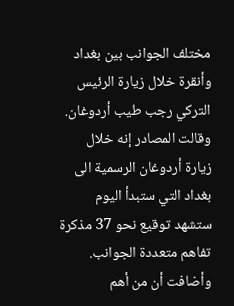مختلف الجوانب بين بغداد وأنقرة خلال زيارة الرئيس التركي رجب طيب أردوغان. وقالت المصادر إنه خلال زيارة أردوغان الرسمية الى بغداد التي ستبدأ اليوم ستشهد توقيع نحو 37 مذكرة تفاهم متعددة الجوانب. وأضافت أن من أهم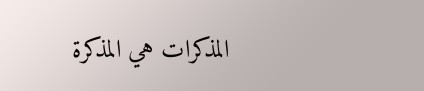المذكرات هي المذكرة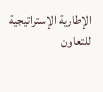الإطارية الإستراتيجية للتعاون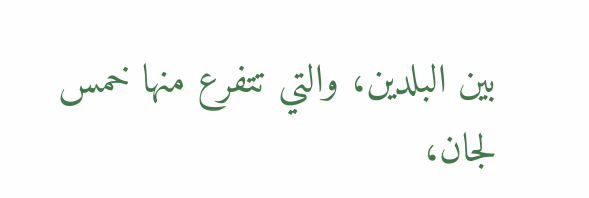بين البلدين، والتي تتفرع منها خمس لجان،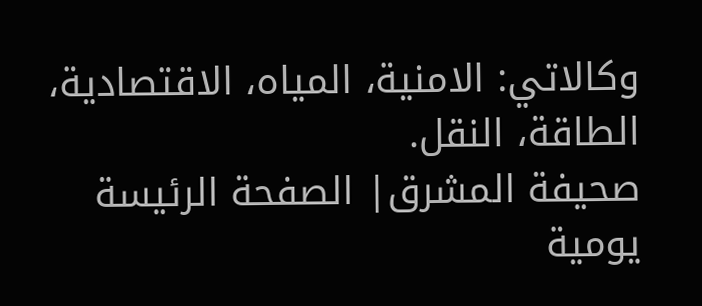وكالاتي: الامنية، المياه، الاقتصادية، الطاقة، النقل.
صحيفة المشرق| الصفحة الرئيسة يومية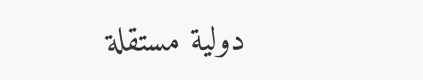دولية مستقلة